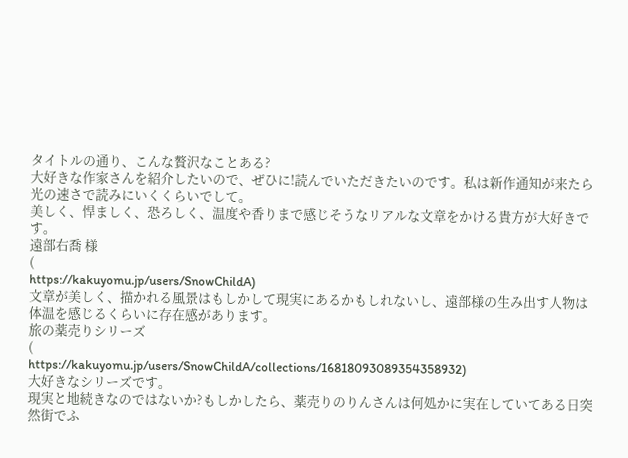タイトルの通り、こんな贅沢なことある?
大好きな作家さんを紹介したいので、ぜひに!読んでいただきたいのです。私は新作通知が来たら光の速さで読みにいくくらいでして。
美しく、悍ましく、恐ろしく、温度や香りまで感じそうなリアルな文章をかける貴方が大好きです。
遠部右喬 様
(
https://kakuyomu.jp/users/SnowChildA)
文章が美しく、描かれる風景はもしかして現実にあるかもしれないし、遠部様の生み出す人物は体温を感じるくらいに存在感があります。
旅の薬売りシリーズ
(
https://kakuyomu.jp/users/SnowChildA/collections/16818093089354358932)
大好きなシリーズです。
現実と地続きなのではないか?もしかしたら、薬売りのりんさんは何処かに実在していてある日突然街でふ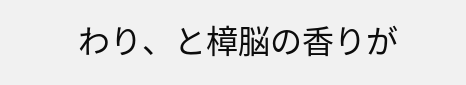わり、と樟脳の香りが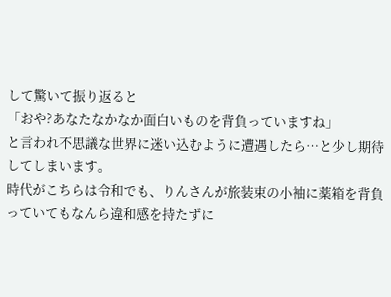して驚いて振り返ると
「おや?あなたなかなか面白いものを背負っていますね」
と言われ不思議な世界に迷い込むように遭遇したら…と少し期待してしまいます。
時代がこちらは令和でも、りんさんが旅装束の小袖に薬箱を背負っていてもなんら違和感を持たずに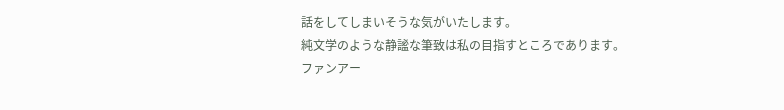話をしてしまいそうな気がいたします。
純文学のような静謐な筆致は私の目指すところであります。
ファンアー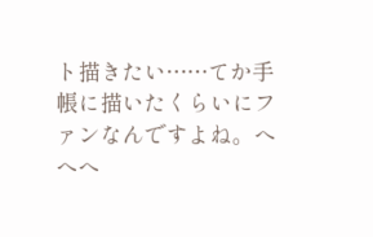ト描きたい……てか手帳に描いたくらいにファンなんですよね。へへへ